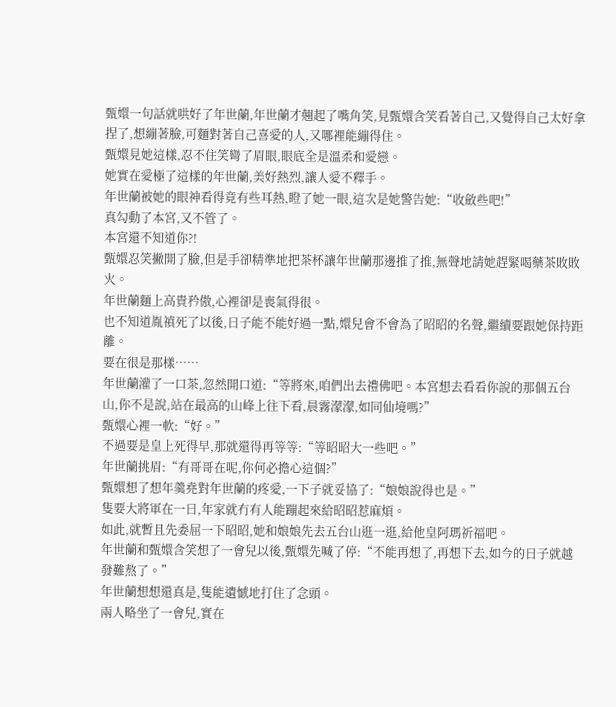甄嬛一句話就哄好了年世蘭,年世蘭才翹起了嘴角笑,見甄嬛含笑看著自己,又覺得自己太好拿捏了,想繃著臉,可麵對著自己喜愛的人,又哪裡能繃得住。
甄嬛見她這樣,忍不住笑彎了眉眼,眼底全是溫柔和愛戀。
她實在愛極了這樣的年世蘭,美好熱烈,讓人愛不釋手。
年世蘭被她的眼神看得竟有些耳熱,瞪了她一眼,這次是她警告她:“收斂些吧!”
真勾動了本宮,又不管了。
本宮還不知道你?!
甄嬛忍笑撇開了臉,但是手卻精準地把茶杯讓年世蘭那邊推了推,無聲地請她趕緊喝藥茶敗敗火。
年世蘭麵上高貴矜傲,心裡卻是喪氣得很。
也不知道胤禛死了以後,日子能不能好過一點,嬛兒會不會為了昭昭的名聲,繼續要跟她保持距離。
要在很是那樣……
年世蘭灌了一口茶,忽然開口道:“等將來,咱們出去禮佛吧。本宮想去看看你說的那個五台山,你不是說,站在最高的山峰上往下看,晨霧濛濛,如同仙境嗎?”
甄嬛心裡一軟:“好。”
不過要是皇上死得早,那就還得再等等:“等昭昭大一些吧。”
年世蘭挑眉:“有哥哥在呢,你何必擔心這個?”
甄嬛想了想年羹堯對年世蘭的疼愛,一下子就妥協了:“娘娘說得也是。”
隻要大將軍在一日,年家就冇有人能蹦起來給昭昭惹麻煩。
如此,就暫且先委屈一下昭昭,她和娘娘先去五台山逛一逛,給他皇阿瑪祈福吧。
年世蘭和甄嬛含笑想了一會兒以後,甄嬛先喊了停:“不能再想了,再想下去,如今的日子就越發難熬了。”
年世蘭想想還真是,隻能遺憾地打住了念頭。
兩人略坐了一會兒,實在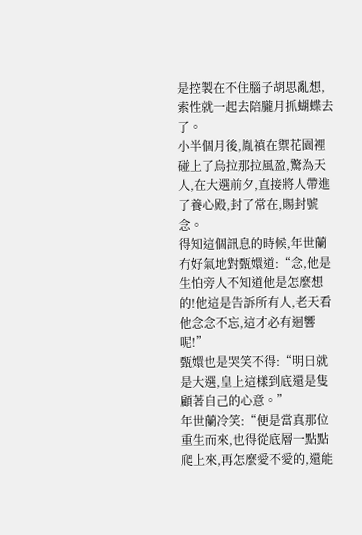是控製在不住腦子胡思亂想,索性就一起去陪朧月抓蝴蝶去了。
小半個月後,胤禛在禦花園裡碰上了烏拉那拉風盈,驚為天人,在大選前夕,直接將人帶進了養心殿,封了常在,賜封號念。
得知這個訊息的時候,年世蘭冇好氣地對甄嬛道:“念,他是生怕旁人不知道他是怎麼想的!他這是告訴所有人,老天看他念念不忘,這才必有迴響呢!”
甄嬛也是哭笑不得:“明日就是大選,皇上這樣到底還是隻顧著自己的心意。”
年世蘭冷笑:“便是當真那位重生而來,也得從底層一點點爬上來,再怎麼愛不愛的,還能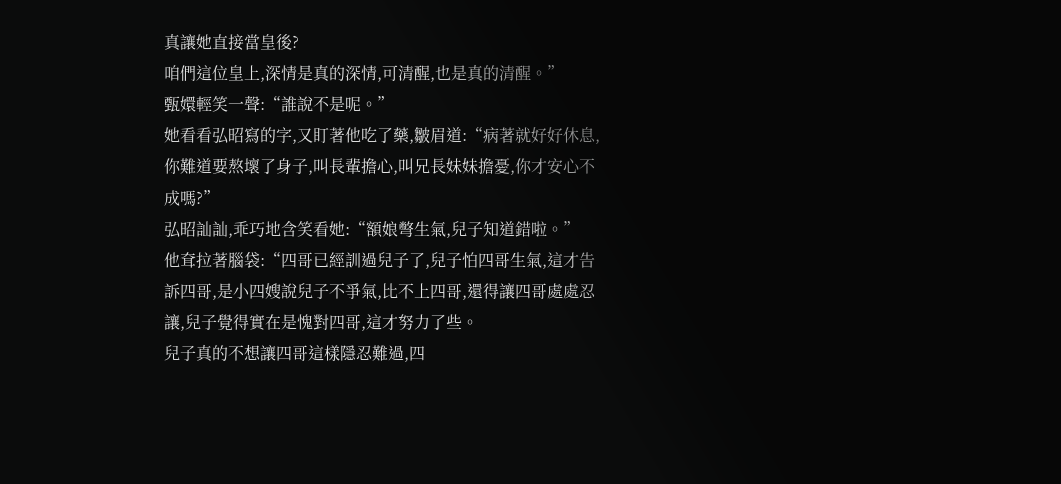真讓她直接當皇後?
咱們這位皇上,深情是真的深情,可清醒,也是真的清醒。”
甄嬛輕笑一聲:“誰說不是呢。”
她看看弘昭寫的字,又盯著他吃了藥,皺眉道:“病著就好好休息,你難道要熬壞了身子,叫長輩擔心,叫兄長妹妹擔憂,你才安心不成嗎?”
弘昭訕訕,乖巧地含笑看她:“額娘彆生氣,兒子知道錯啦。”
他耷拉著腦袋:“四哥已經訓過兒子了,兒子怕四哥生氣,這才告訴四哥,是小四嫂說兒子不爭氣,比不上四哥,還得讓四哥處處忍讓,兒子覺得實在是愧對四哥,這才努力了些。
兒子真的不想讓四哥這樣隱忍難過,四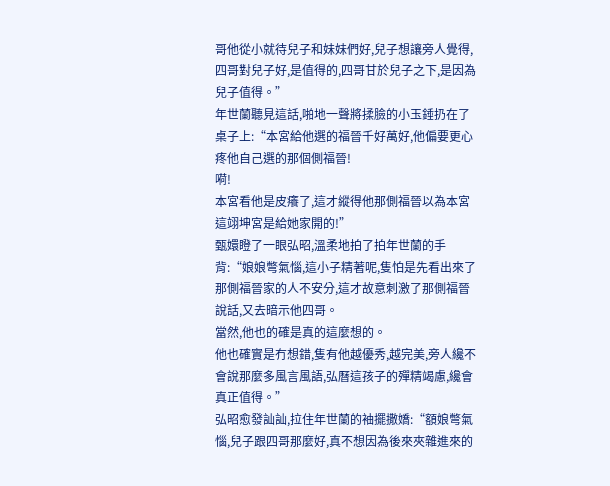哥他從小就待兒子和妹妹們好,兒子想讓旁人覺得,四哥對兒子好,是值得的,四哥甘於兒子之下,是因為兒子值得。”
年世蘭聽見這話,啪地一聲將揉臉的小玉錘扔在了桌子上:“本宮給他選的福晉千好萬好,他偏要更心疼他自己選的那個側福晉!
嗬!
本宮看他是皮癢了,這才縱得他那側福晉以為本宮這翊坤宮是給她家開的!”
甄嬛瞪了一眼弘昭,溫柔地拍了拍年世蘭的手背:“娘娘彆氣惱,這小子精著呢,隻怕是先看出來了那側福晉家的人不安分,這才故意刺激了那側福晉說話,又去暗示他四哥。
當然,他也的確是真的這麼想的。
他也確實是冇想錯,隻有他越優秀,越完美,旁人纔不會說那麼多風言風語,弘曆這孩子的殫精竭慮,纔會真正值得。”
弘昭愈發訕訕,拉住年世蘭的袖擺撒嬌:“額娘彆氣惱,兒子跟四哥那麼好,真不想因為後來夾雜進來的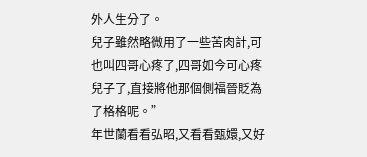外人生分了。
兒子雖然略微用了一些苦肉計,可也叫四哥心疼了,四哥如今可心疼兒子了,直接將他那個側福晉貶為了格格呢。”
年世蘭看看弘昭,又看看甄嬛,又好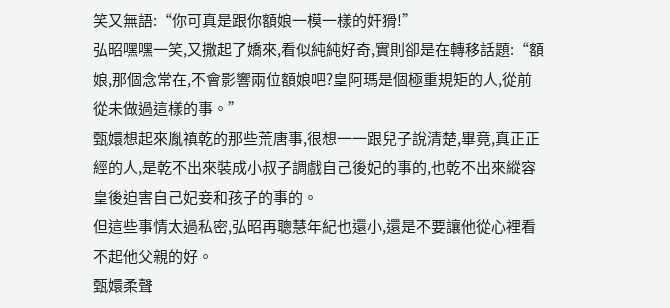笑又無語:“你可真是跟你額娘一模一樣的奸猾!”
弘昭嘿嘿一笑,又撒起了嬌來,看似純純好奇,實則卻是在轉移話題:“額娘,那個念常在,不會影響兩位額娘吧?皇阿瑪是個極重規矩的人,從前從未做過這樣的事。”
甄嬛想起來胤禛乾的那些荒唐事,很想一一跟兒子說清楚,畢竟,真正正經的人,是乾不出來裝成小叔子調戲自己後妃的事的,也乾不出來縱容皇後迫害自己妃妾和孩子的事的。
但這些事情太過私密,弘昭再聰慧年紀也還小,還是不要讓他從心裡看不起他父親的好。
甄嬛柔聲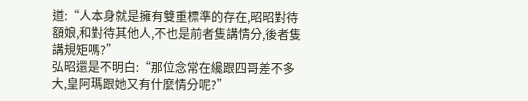道:“人本身就是擁有雙重標準的存在,昭昭對待額娘,和對待其他人,不也是前者隻講情分,後者隻講規矩嗎?”
弘昭還是不明白:“那位念常在纔跟四哥差不多大,皇阿瑪跟她又有什麼情分呢?”